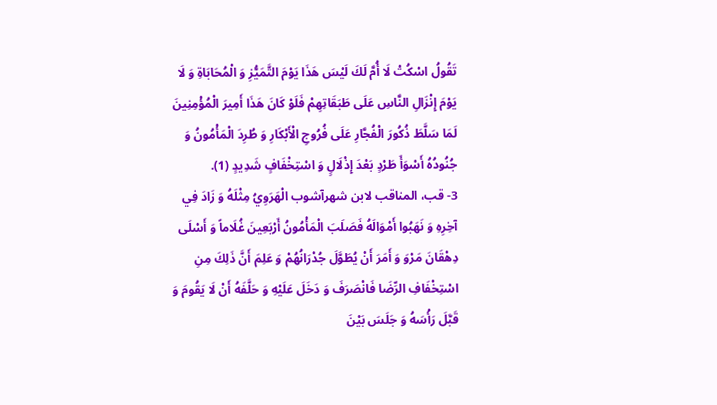تَقُولُ اسْكُتْ لَا أُمَّ لَكَ لَيْسَ هَذَا يَوْمَ التَّمَيُّزِ وَ الْمُحَابَاةِ وَ لَا يَوْمَ إِنْزَالِ النَّاسِ عَلَى طَبَقَاتِهِمْ فَلَوْ كَانَ هَذَا أَمِيرَ الْمُؤْمِنِينَ لَمَا سَلَّطَ ذُكُورَ الْفُجَّارِ عَلَى فُرُوجِ الْأَبْكَارِ وَ طُرِدَ الْمَأْمُونُ وَ جُنُودُهُ أَسْوَأَ طَرْدٍ بَعْدَ إِذْلَالٍ وَ اسْتِخْفَافٍ شَدِيدٍ (1).
3- قب، المناقب لابن شهرآشوب الْهَرَوِيُ مِثْلَهُ وَ زَادَ فِي آخِرِهِ وَ نَهَبُوا أَمْوَالَهُ فَصَلَبَ الْمَأْمُونُ أَرْبَعِينَ غُلَاماً وَ أَسْلَى دِهْقَانَ مَرْوَ وَ أَمَرَ أَنْ يُطَوَّلَ جُدْرَانُهُمْ وَ عَلِمَ أَنَّ ذَلِكَ مِنِ اسْتِخْفَافِ الرِّضَا فَانْصَرَفَ وَ دَخَلَ عَلَيْهِ وَ حَلَّفَهُ أَنْ لَا يَقُومَ وَ قَبَّلَ رَأْسَهُ وَ جَلَسَ بَيْنَ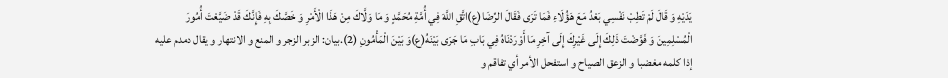يَدَيْهِ وَ قَالَ لَمْ تَطِبْ نَفْسِي بَعْدُ مَعَ هَؤُلَاءِ فَمَا تَرَى فَقَالَ الرِّضَا(ع)اتَّقِ اللَّهَ فِي أُمَّةِ مُحَمَّدٍ وَ مَا وَلَّاكَ مِنْ هَذَا الْأَمْرِ وَ خَصَّكَ بِهِ فَإِنَّكَ قَدْ ضَيَّعْتَ أُمُورَ الْمُسْلِمِينَ وَ فَوَّضْتَ ذَلِكَ إِلَى غَيْرِكَ إِلَى آخِرِ مَا أَوْرَدْنَاهُ فِي بَابِ مَا جَرَى بَيْنَهُ(ع)وَ بَيْنَ الْمَأْمُونِ (2).بيان: الزبر الزجر و المنع و الانتهار و يقال دمدم عليه إذا كلمه مغضبا و الزعق الصياح و استفحل الأمر أي تفاقم و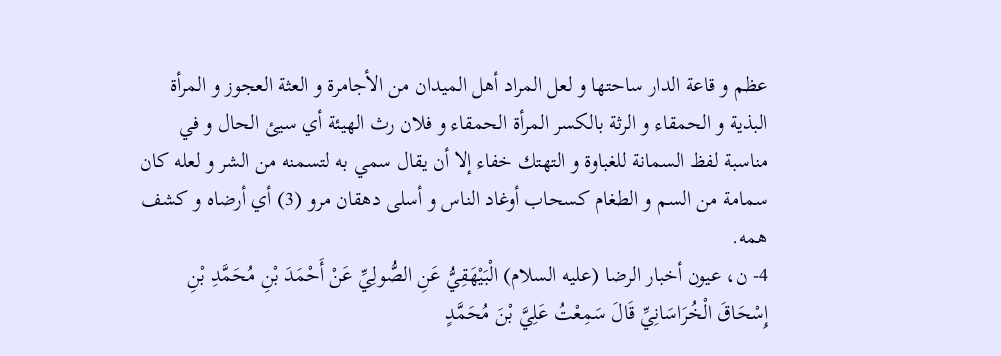عظم و قاعة الدار ساحتها و لعل المراد أهل الميدان من الأجامرة و العثة العجوز و المرأة البذية و الحمقاء و الرثة بالكسر المرأة الحمقاء و فلان رث الهيئة أي سيئ الحال و في مناسبة لفظ السمانة للغباوة و التهتك خفاء إلا أن يقال سمي به لتسمنه من الشر و لعله كان سمامة من السم و الطغام كسحاب أوغاد الناس و أسلى دهقان مرو (3) أي أرضاه و كشف همه.
4- ن، عيون أخبار الرضا (عليه السلام) الْبَيْهَقِيُّ عَنِ الصُّولِيِّ عَنْ أَحْمَدَ بْنِ مُحَمَّدِ بْنِ إِسْحَاقَ الْخُرَاسَانِيِّ قَالَ سَمِعْتُ عَلِيَّ بْنَ مُحَمَّدٍ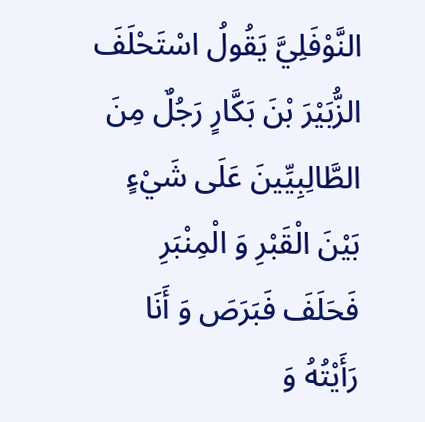النَّوْفَلِيَّ يَقُولُ اسْتَحْلَفَ الزُّبَيْرَ بْنَ بَكَّارٍ رَجُلٌ مِنَ الطَّالِبِيِّينَ عَلَى شَيْءٍ بَيْنَ الْقَبْرِ وَ الْمِنْبَرِ فَحَلَفَ فَبَرَصَ وَ أَنَا رَأَيْتُهُ وَ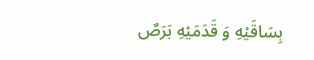بِسَاقَيْهِ وَ قَدَمَيْهِ بَرَصٌ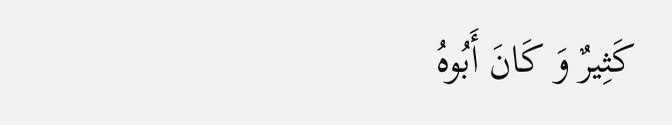كَثِيرٌ وَ كَانَ أَبُوهُ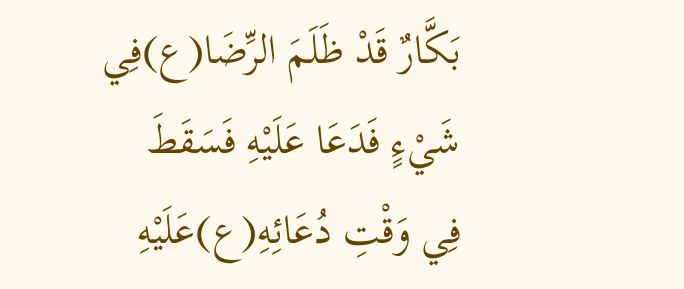بَكَّارٌ قَدْ ظَلَمَ الرِّضَا(ع)فِي شَيْءٍ فَدَعَا عَلَيْهِ فَسَقَطَ فِي وَقْتِ دُعَائِهِ(ع)عَلَيْهِ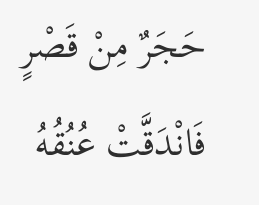حَجَرٌ مِنْ قَصْرٍ فَانْدَقَّتْ عُنُقُهُ